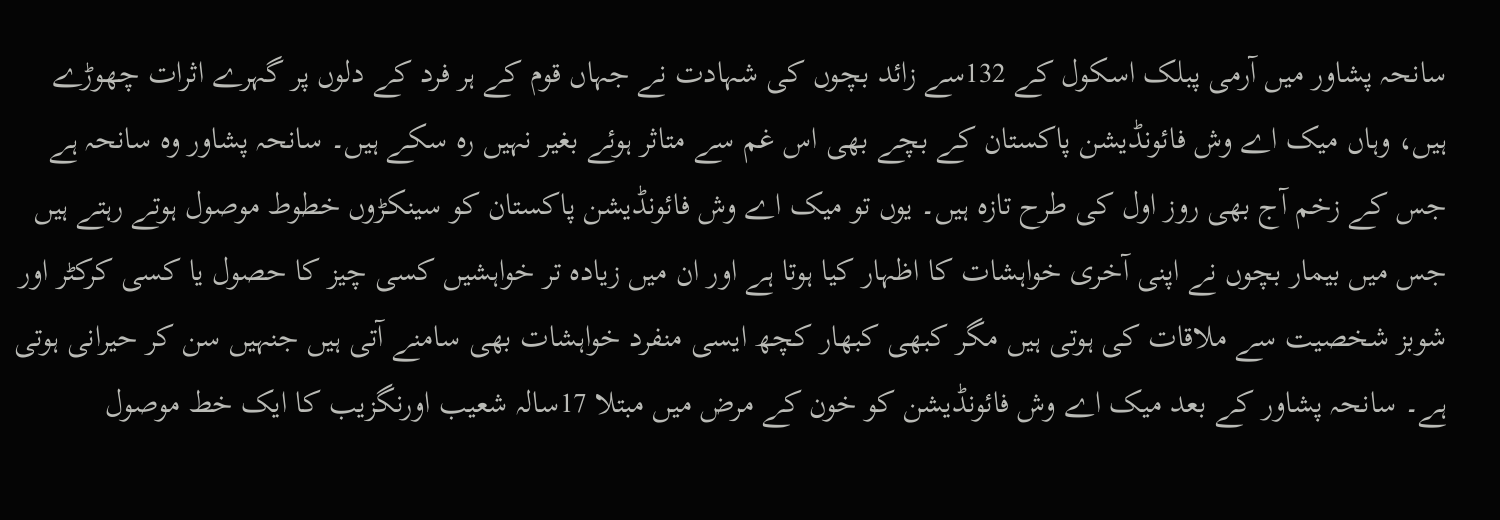سانحہ پشاور میں آرمی پبلک اسکول کے 132سے زائد بچوں کی شہادت نے جہاں قوم کے ہر فرد کے دلوں پر گہرے اثرات چھوڑے ہیں، وہاں میک اے وش فائونڈیشن پاکستان کے بچے بھی اس غم سے متاثر ہوئے بغیر نہیں رہ سکے ہیں۔ سانحہ پشاور وہ سانحہ ہے جس کے زخم آج بھی روز اول کی طرح تازہ ہیں۔ یوں تو میک اے وش فائونڈیشن پاکستان کو سینکڑوں خطوط موصول ہوتے رہتے ہیں جس میں بیمار بچوں نے اپنی آخری خواہشات کا اظہار کیا ہوتا ہے اور ان میں زیادہ تر خواہشیں کسی چیز کا حصول یا کسی کرکٹر اور شوبز شخصیت سے ملاقات کی ہوتی ہیں مگر کبھی کبھار کچھ ایسی منفرد خواہشات بھی سامنے آتی ہیں جنہیں سن کر حیرانی ہوتی ہے۔ سانحہ پشاور کے بعد میک اے وش فائونڈیشن کو خون کے مرض میں مبتلا 17سالہ شعیب اورنگزیب کا ایک خط موصول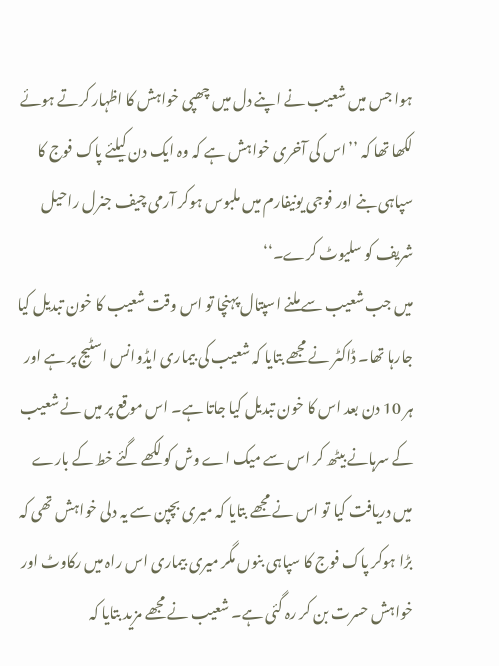ہوا جس میں شعیب نے اپنے دل میں چھپی خواہش کا اظہار کرتے ہوئے لکھا تھا کہ ’’اس کی آخری خواہش ہے کہ وہ ایک دن کیلئے پاک فوج کا سپاہی بنے اور فوجی یونیفارم میں ملبوس ہوکر آرمی چیف جنرل راحیل شریف کو سلیوٹ کرے۔‘‘
میں جب شعیب سے ملنے اسپتال پہنچا تو اس وقت شعیب کا خون تبدیل کیا جارہا تھا۔ ڈاکٹر نے مجھے بتایا کہ شعیب کی بیماری ایڈوانس اسٹیج پر ہے اور ہر 10 دن بعد اس کا خون تبدیل کیا جاتا ہے۔ اس موقع پر میں نے شعیب کے سرہانے بیٹھ کر اس سے میک اے وش کو لکھے گئے خط کے بارے میں دریافت کیا تو اس نے مجھے بتایا کہ میری بچپن سے یہ دلی خواہش تھی کہ بڑا ہوکر پاک فوج کا سپاہی بنوں مگر میری بیماری اس راہ میں رکاوٹ اور خواہش حسرت بن کر رہ گئی ہے۔ شعیب نے مجھے مزید بتایا کہ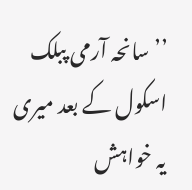’’سانحہ آرمی پبلک اسکول کے بعد میری یہ خواہش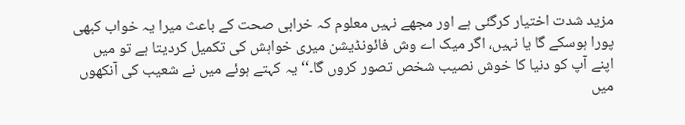مزید شدت اختیار کرگئی ہے اور مجھے نہیں معلوم کہ خرابی صحت کے باعث میرا یہ خواب کبھی پورا ہوسکے گا یا نہیں، اگر میک اے وش فائونڈیشن میری خواہش کی تکمیل کردیتا ہے تو میں اپنے آپ کو دنیا کا خوش نصیب شخص تصور کروں گا۔‘‘ یہ کہتے ہوئے میں نے شعیب کی آنکھوں میں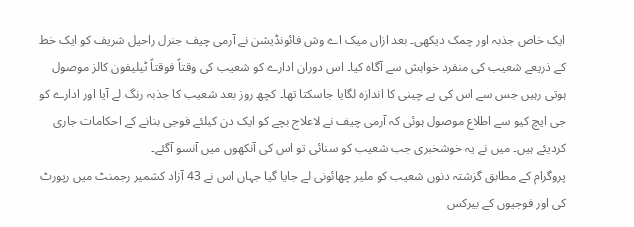ایک خاص جذبہ اور چمک دیکھی۔ بعد ازاں میک اے وش فائونڈیشن نے آرمی چیف جنرل راحیل شریف کو ایک خط کے ذریعے شعیب کی منفرد خواہش سے آگاہ کیا۔ اس دوران ادارے کو شعیب کی وقتاً فوقتاً ٹیلیفون کالز موصول ہوتی رہیں جس سے اس کی بے چینی کا اندازہ لگایا جاسکتا تھا۔ کچھ روز بعد شعیب کا جذبہ رنگ لے آیا اور ادارے کو جی ایچ کیو سے اطلاع موصول ہوئی کہ آرمی چیف نے لاعلاج بچے کو ایک دن کیلئے فوجی بنانے کے احکامات جاری کردیئے ہیں۔ میں نے یہ خوشخبری جب شعیب کو سنائی تو اس کی آنکھوں میں آنسو آگئے۔
پروگرام کے مطابق گزشتہ دنوں شعیب کو ملیر چھائونی لے جایا گیا جہاں اس نے 43 آزاد کشمیر رجمنٹ میں رپورٹ کی اور فوجیوں کے بیرکس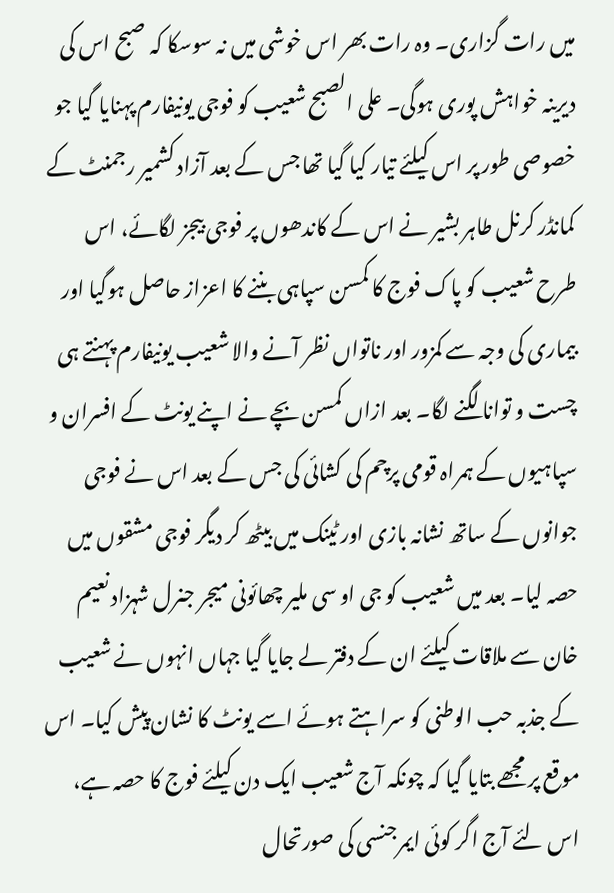میں رات گزاری۔ وہ رات بھر اس خوشی میں نہ سوسکا کہ صبح اس کی دیرینہ خواہش پوری ہوگی۔ علی الصبح شعیب کو فوجی یونیفارم پہنایا گیا جو خصوصی طور پر اس کیلئے تیار کیا گیا تھا جس کے بعد آزاد کشمیر رجمنٹ کے کمانڈر کرنل طاہر بشیر نے اس کے کاندھوں پر فوجی بیجز لگائے، اس طرح شعیب کو پاک فوج کا کمسن سپاہی بننے کا اعزاز حاصل ہوگیا اور بیماری کی وجہ سے کمزور اور ناتواں نظر آنے والا شعیب یونیفارم پہنتے ہی چست و توانا لگنے لگا۔ بعد ازاں کمسن بچے نے اپنے یونٹ کے افسران و سپاہیوں کے ہمراہ قومی پرچم کی کشائی کی جس کے بعد اس نے فوجی جوانوں کے ساتھ نشانہ بازی اور ٹینک میں بیٹھ کر دیگر فوجی مشقوں میں حصہ لیا۔ بعد میں شعیب کو جی او سی ملیر چھائونی میجر جنرل شہزاد نعیم خان سے ملاقات کیلئے ان کے دفتر لے جایا گیا جہاں انہوں نے شعیب کے جذبہ حب الوطنی کو سراہتے ہوئے اسے یونٹ کا نشان پیش کیا۔ اس موقع پر مجھے بتایا گیا کہ چونکہ آج شعیب ایک دن کیلئے فوج کا حصہ ہے، اس لئے آج اگر کوئی ایمرجنسی کی صورتحال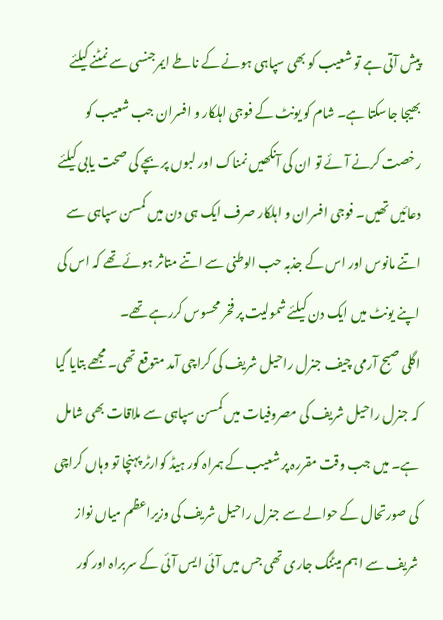پیش آتی ہے تو شعیب کو بھی سپاہی ہونے کے ناطے ایمرجنسی سے نمٹنے کیلئے بھیجا جاسکتا ہے۔ شام کو یونٹ کے فوجی اہلکار و افسران جب شعیب کو رخصت کرنے آئے تو ان کی آنکھیں نمناک اور لبوں پر بچے کی صحت یابی کیلئے دعائیں تھیں۔ فوجی افسران و اہلکار صرف ایک ہی دن میں کمسن سپاہی سے اتنے مانوس اور اس کے جذبہ حب الوطنی سے اتنے متاثر ہوئے تھے کہ اس کی اپنے یونٹ میں ایک دن کیلئے شمولیت پر فخر محسوس کررہے تھے۔
اگلی صبح آرمی چیف جنرل راحیل شریف کی کراچی آمد متوقع تھی۔ مجھے بتایا گیا کہ جنرل راحیل شریف کی مصروفیات میں کمسن سپاہی سے ملاقات بھی شامل ہے۔ میں جب وقت مقررہ پر شعیب کے ہمراہ کور ہیڈ کوارٹر پہنچا تو وہاں کراچی کی صورتحال کے حوالے سے جنرل راحیل شریف کی وزیراعظم میاں نواز شریف سے اہم میٹنگ جاری تھی جس میں آئی ایس آئی کے سربراہ اور کور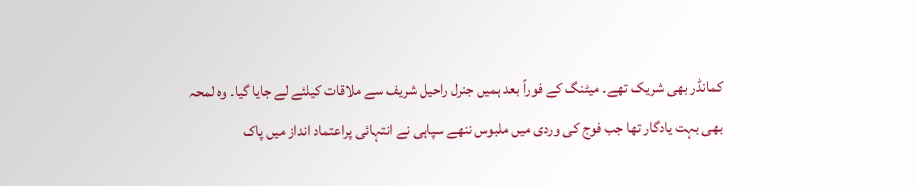کمانڈر بھی شریک تھے۔ میٹنگ کے فوراً بعد ہمیں جنرل راحیل شریف سے ملاقات کیلئے لے جایا گیا۔ وہ لمحہ بھی بہت یادگار تھا جب فوج کی وردی میں ملبوس ننھے سپاہی نے انتہائی پراعتماد انداز میں پاک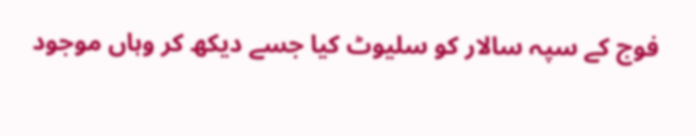فوج کے سپہ سالار کو سلیوٹ کیا جسے دیکھ کر وہاں موجود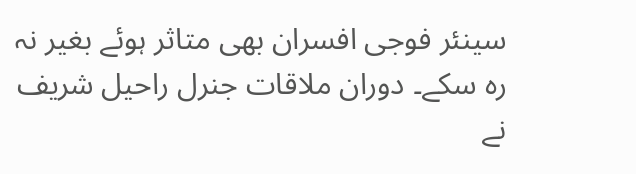سینئر فوجی افسران بھی متاثر ہوئے بغیر نہ رہ سکے۔ دوران ملاقات جنرل راحیل شریف نے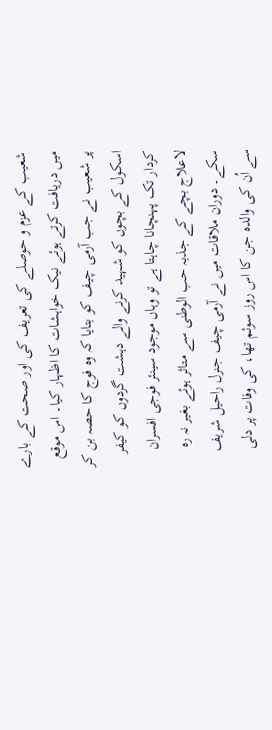شعیب کے عزم و حوصلے کی تعریف کی اور صحت کے بارے میں دریافت کرتے ہوئے نیک خواہشات کا اظہار کیا۔ اس موقع پر شعیب نے جب آرمی چیف کو بتایا کہ وہ فوج کا حصہ بن کر اسکول کے بچوں کو شہید کرنے والے دہشت گردوں کو کیفر کردار تک پہنچانا چاہتا ہے تو وہاں موجود سینئر فوجی افسران لاعلاج بچے کے جذبہ حب الوطنی سے متاثر ہوئے بغیر نہ رہ سکے۔ دوران ملاقات میں نے آرمی چیف جنرل راحیل شریف سے اُن کی والدہ جن کا اس روز سوئم تھا، کی وفات پر دلی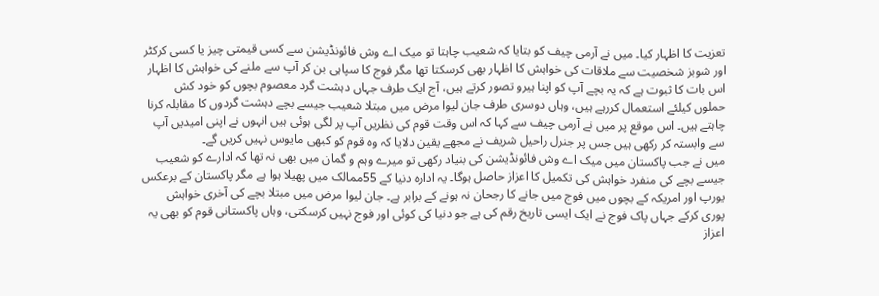تعزیت کا اظہار کیا۔ میں نے آرمی چیف کو بتایا کہ شعیب چاہتا تو میک اے وش فائونڈیشن سے کسی قیمتی چیز یا کسی کرکٹر اور شوبز شخصیت سے ملاقات کی خواہش کا اظہار بھی کرسکتا تھا مگر فوج کا سپاہی بن کر آپ سے ملنے کی خواہش کا اظہار اس بات کا ثبوت ہے کہ یہ بچے آپ کو اپنا ہیرو تصور کرتے ہیں، آج ایک طرف جہاں دہشت گرد معصوم بچوں کو خود کش حملوں کیلئے استعمال کررہے ہیں، وہاں دوسری طرف جان لیوا مرض میں مبتلا شعیب جیسے بچے دہشت گردوں کا مقابلہ کرنا چاہتے ہیں۔ اس موقع پر میں نے آرمی چیف سے کہا کہ اس وقت قوم کی نظریں آپ پر لگی ہوئی ہیں انہوں نے اپنی امیدیں آپ سے وابستہ کر رکھی ہیں جس پر جنرل راحیل شریف نے مجھے یقین دلایا کہ وہ قوم کو کبھی مایوس نہیں کریں گے۔
میں نے جب پاکستان میں میک اے وش فائونڈیشن کی بنیاد رکھی تو میرے وہم و گمان میں بھی نہ تھا کہ ادارے کو شعیب جیسے بچے کی منفرد خواہش کی تکمیل کا اعزاز حاصل ہوگا۔ یہ ادارہ دنیا کے 55ممالک میں پھیلا ہوا ہے مگر پاکستان کے برعکس یورپ اور امریکہ کے بچوں میں فوج میں جانے کا رجحان نہ ہونے کے برابر ہے۔ جان لیوا مرض میں مبتلا بچے کی آخری خواہش پوری کرکے جہاں پاک فوج نے ایک ایسی تاریخ رقم کی ہے جو دنیا کی کوئی اور فوج نہیں کرسکتی، وہاں پاکستانی قوم کو بھی یہ اعزاز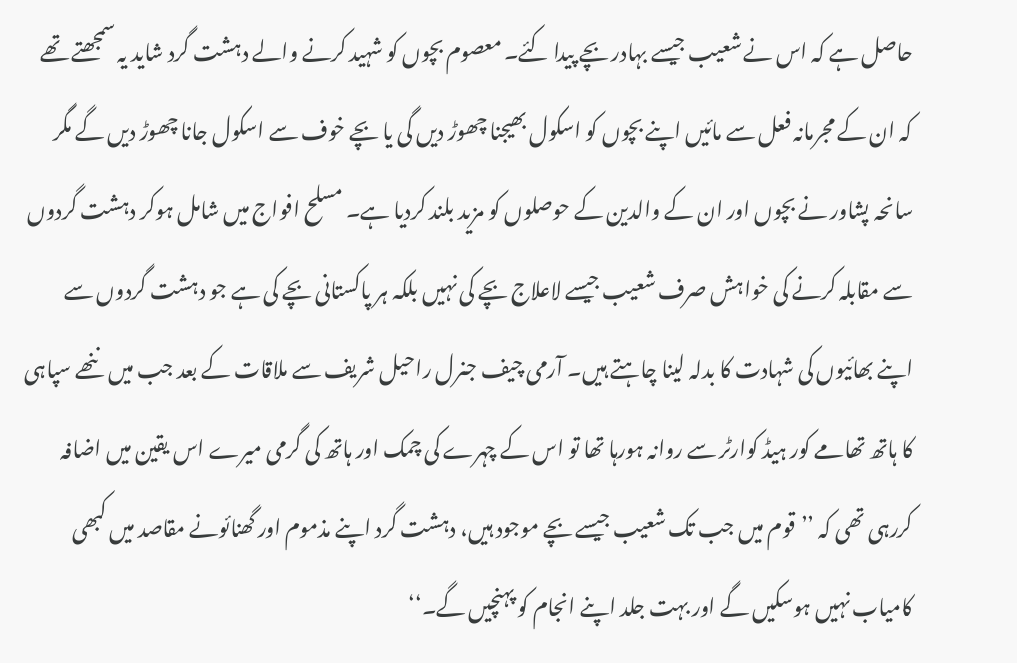حاصل ہے کہ اس نے شعیب جیسے بہادر بچے پیدا کئے۔ معصوم بچوں کو شہید کرنے والے دہشت گرد شاید یہ سمجھتے تھے کہ ان کے مجرمانہ فعل سے مائیں اپنے بچوں کو اسکول بھیجنا چھوڑ دیں گی یا بچے خوف سے اسکول جانا چھوڑ دیں گے مگر سانحہ پشاور نے بچوں اور ان کے والدین کے حوصلوں کو مزید بلند کردیا ہے۔ مسلح افواج میں شامل ہوکر دہشت گردوں سے مقابلہ کرنے کی خواہش صرف شعیب جیسے لاعلاج بچے کی نہیں بلکہ ہر پاکستانی بچے کی ہے جو دہشت گردوں سے اپنے بھائیوں کی شہادت کا بدلہ لینا چاہتے ہیں۔ آرمی چیف جنرل راحیل شریف سے ملاقات کے بعد جب میں ننھے سپاہی کا ہاتھ تھامے کور ہیڈ کوارٹر سے روانہ ہورہا تھا تو اس کے چہرے کی چمک اور ہاتھ کی گرمی میرے اس یقین میں اضافہ کررہی تھی کہ ’’قوم میں جب تک شعیب جیسے بچے موجود ہیں، دہشت گرد اپنے مذموم اور گھنائونے مقاصد میں کبھی کامیاب نہیں ہوسکیں گے اور بہت جلد اپنے انجام کو پہنچیں گے۔‘‘